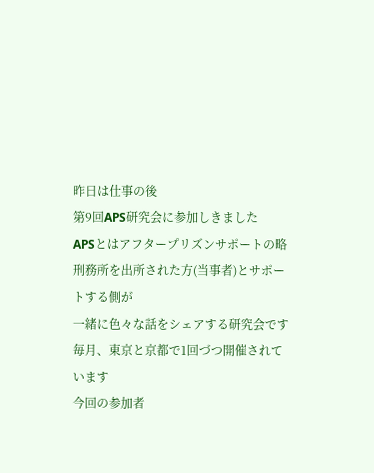昨日は仕事の後
第9回APS研究会に参加しきました
APSとはアフタープリズンサポートの略
刑務所を出所された方(当事者)とサポートする側が
一緒に色々な話をシェアする研究会です
毎月、東京と京都で1回づつ開催されています
今回の参加者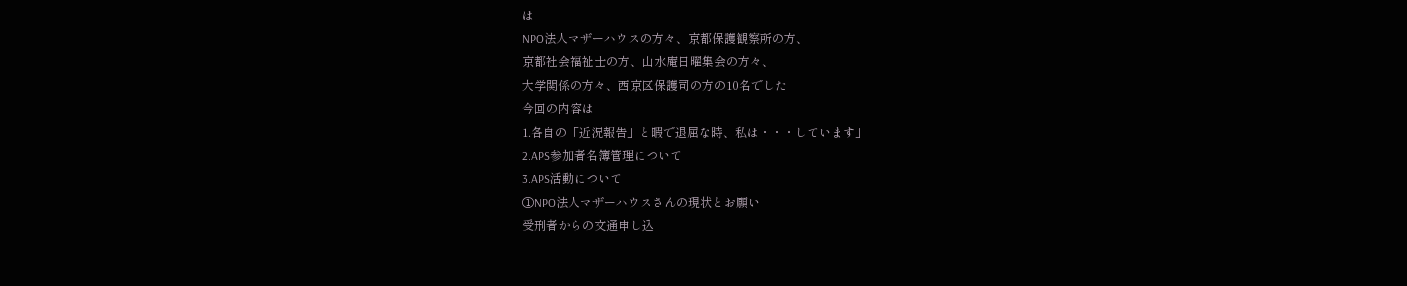は
NPO法人マザーハウスの方々、京都保護観察所の方、
京都社会福祉士の方、山水庵日曜集会の方々、
大学関係の方々、西京区保護司の方の10名でした
今回の内容は
1.各自の「近況報告」と暇で退屈な時、私は・・・しています」
2.APS参加者名簿管理について
3.APS活動について
①NPO法人マザーハウスさんの現状とお願い
受刑者からの文通申し込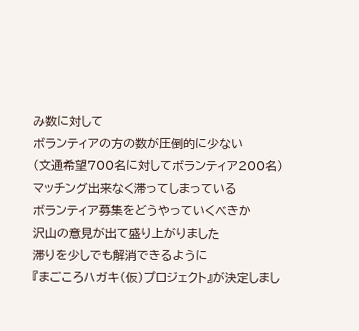み数に対して
ボランティアの方の数が圧倒的に少ない
(文通希望700名に対してボランティア200名)
マッチング出来なく滞ってしまっている
ボランティア募集をどうやっていくべきか
沢山の意見が出て盛り上がりました
滞りを少しでも解消できるように
『まごころハガキ(仮)プロジェクト』が決定しまし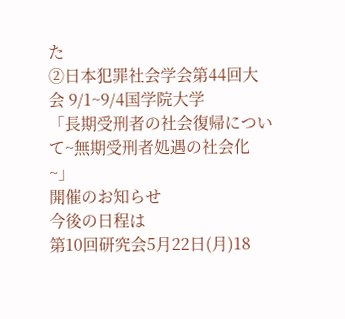た
②日本犯罪社会学会第44回大会 9/1~9/4国学院大学
「長期受刑者の社会復帰について~無期受刑者処遇の社会化~」
開催のお知らせ
今後の日程は
第10回研究会5月22日(月)18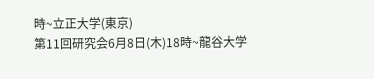時~立正大学(東京)
第11回研究会6月8日(木)18時~龍谷大学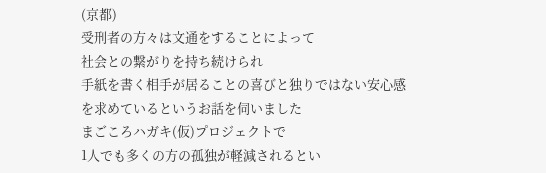(京都)
受刑者の方々は文通をすることによって
社会との繋がりを持ち続けられ
手紙を書く相手が居ることの喜びと独りではない安心感
を求めているというお話を伺いました
まごころハガキ(仮)プロジェクトで
1人でも多くの方の孤独が軽減されるとい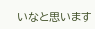いなと思います